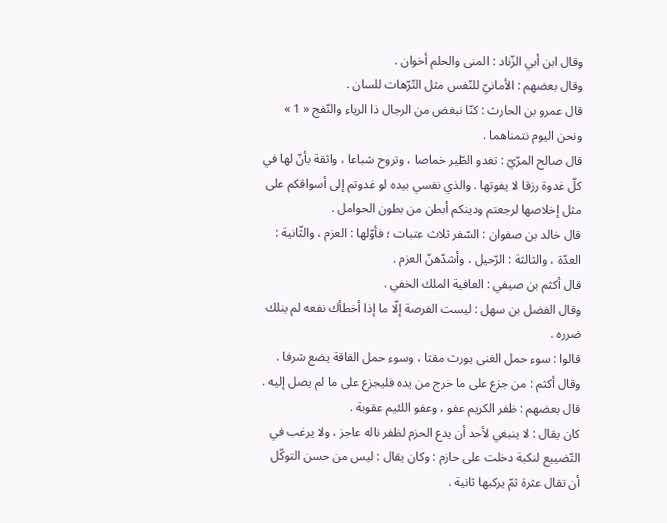وقال ابن أبي الزّناد : المنى والحلم أخوان .
وقال بعضهم : الأمانيّ للنّفس مثل التّرّهات للسان .
قال عمرو بن الحارث : كنّا نبغض من الرجال ذا الرياء والنّفج « 1 » ونحن اليوم نتمناهما .
قال صالح المرّيّ : تغدو الطّير خماصا ، وتروح شباعا ، واثقة بأنّ لها في كلّ غدوة رزقا لا يفوتها . والذي نفسي بيده لو غدوتم إلى أسواقكم على مثل إخلاصها لرجعتم ودينكم أبطن من بطون الحوامل .
قال خالد بن صفوان : السّفر ثلاث عتبات ؛ فأوّلها : العزم ، والثّانية : العدّة ، والثالثة : الرّحيل ، وأشدّهنّ العزم .
قال أكثم بن صيفي : العافية الملك الخفي .
وقال الفضل بن سهل : ليست الفرصة إلّا ما إذا أخطأك نفعه لم ينلك ضرره .
قالوا : سوء حمل الغنى يورث مقتا ، وسوء حمل الفاقة يضع شرفا .
وقال أكثم : من جزع على ما خرج من يده فليجزع على ما لم يصل إليه .
قال بعضهم : ظفر الكريم عفو ، وعفو اللئيم عقوبة .
كان يقال : لا ينبغي لأحد أن يدع الحزم لظفر ناله عاجز ، ولا يرغب في التّضييع لنكبة دخلت على حازم : وكان يقال : ليس من حسن التوكّل أن تقال عثرة ثمّ يركبها ثانية .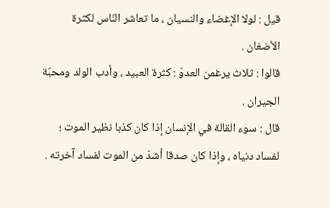قيل : لولا الإغضاء والنسيان ، ما تعاشر النّاس لكثرة الأضغان .
قالوا : ثلاث يرغمن العدوّ : كثرة العبيد ، وأدب الولد ومحبّة الجيران .
قال : سوء القالة في الإنسان إذا كان كذبا نظير الموت ؛ لفساد دنياه ، وإذا كان صدقا أشدّ من الموت لفساد آخرته .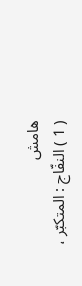هامش
( 1 ) النفّاج : المتكبّر ،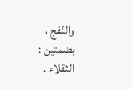والنّفج ، بضمتين : الثقلاء .